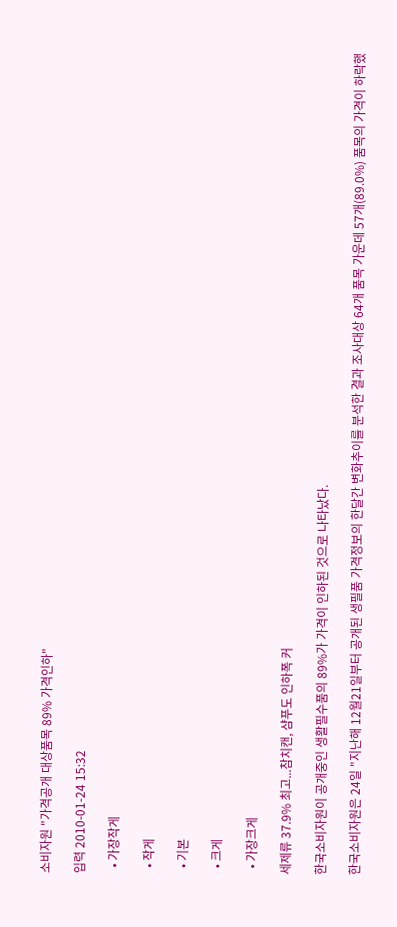소비자원 "가격공개 대상품목 89% 가격인하"

입력 2010-01-24 15:32

  • 가장작게

  • 작게

  • 기본

  • 크게

  • 가장크게

세제류 37.9% 최고...참치캔, 샴푸도 인하폭 커

한국소비자원이 공개중인 생활필수품의 89%가 가격이 인하된 것으로 나타났다.

한국소비자원은 24일 "지난해 12월21일부터 공개된 생필품 가격정보의 한달간 변화추이를 분석한 결과 조사대상 64개 품목 가운데 57개(89.0%) 품목의 가격이 하락했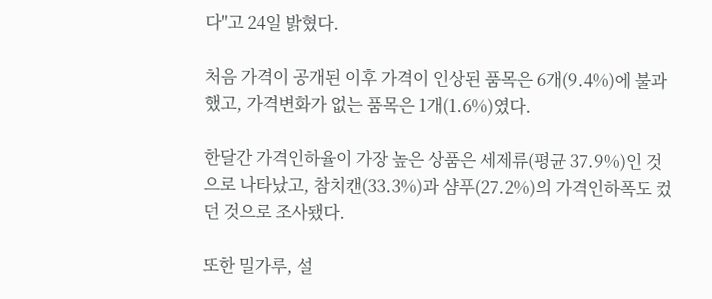다"고 24일 밝혔다.

처음 가격이 공개된 이후 가격이 인상된 품목은 6개(9.4%)에 불과했고, 가격변화가 없는 품목은 1개(1.6%)였다.

한달간 가격인하율이 가장 높은 상품은 세제류(평균 37.9%)인 것으로 나타났고, 참치캔(33.3%)과 샴푸(27.2%)의 가격인하폭도 컸던 것으로 조사됐다.

또한 밀가루, 설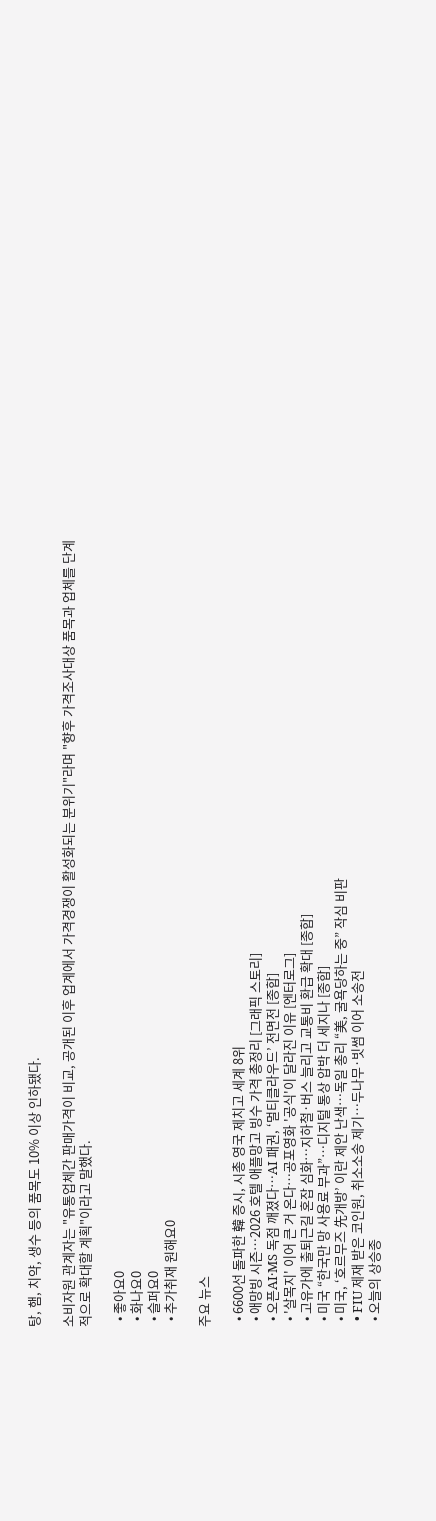탕, 햄, 치약, 생수 등의 품목도 10% 이상 인하됐다.

소비자원 관계자는 "유통업체간 판매가격이 비교, 공개된 이후 업계에서 가격경쟁이 활성화되는 분위기"라며 "향후 가격조사대상 품목과 업체를 단계적으로 확대할 계획"이라고 말했다.

  • 좋아요0
  • 화나요0
  • 슬퍼요0
  • 추가취재 원해요0

주요 뉴스

  • 6600선 돌파한 韓 증시, 시총 영국 제치고 세계 8위
  • 애망빙 시즌…2026 호텔 애플망고 빙수 가격 총정리 [그래픽 스토리]
  • 오픈AI·MS 독점 깨졌다…AI 패권, ‘멀티클라우드’ 전면전 [종합]
  • '살목지' 이어 큰 거 온다⋯공포영화 '공식'이 달라진 이유 [엔터로그]
  • 고유가에 출퇴근길 혼잡 심화…지하철·버스 늘리고 교통비 환급 확대 [종합]
  • 미국 “한국만 망 사용료 부과”⋯디지털 통상 압박 더 세지나 [종합]
  • 미국, ‘호르무즈 先개방’ 이란 제안 난색…독일 총리 “美, 굴욕당하는 중” 작심 비판
  • FIU 제재 받은 코인원, 취소소송 제기…두나무·빗썸 이어 소송전
  • 오늘의 상승종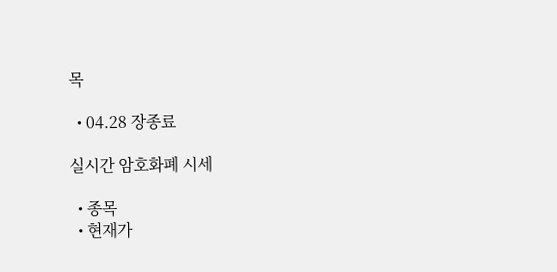목

  • 04.28 장종료

실시간 암호화폐 시세

  • 종목
  • 현재가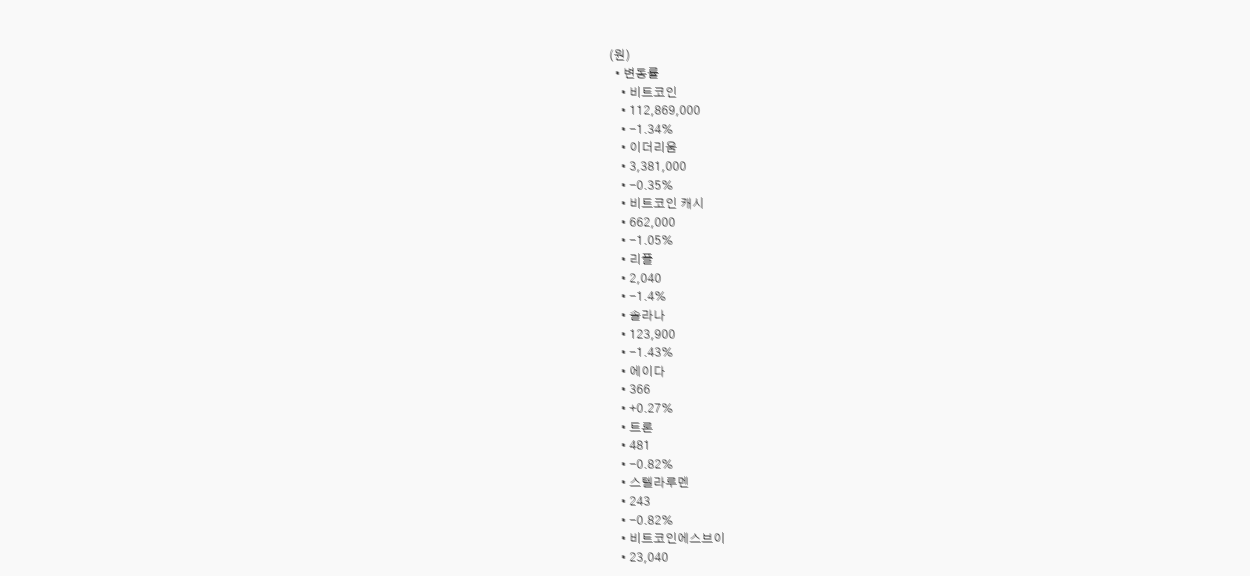(원)
  • 변동률
    • 비트코인
    • 112,869,000
    • -1.34%
    • 이더리움
    • 3,381,000
    • -0.35%
    • 비트코인 캐시
    • 662,000
    • -1.05%
    • 리플
    • 2,040
    • -1.4%
    • 솔라나
    • 123,900
    • -1.43%
    • 에이다
    • 366
    • +0.27%
    • 트론
    • 481
    • -0.82%
    • 스텔라루멘
    • 243
    • -0.82%
    • 비트코인에스브이
    • 23,040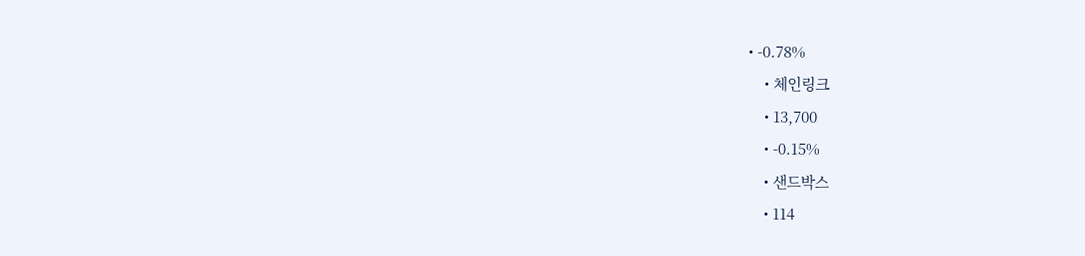• -0.78%
    • 체인링크
    • 13,700
    • -0.15%
    • 샌드박스
    • 114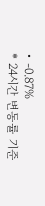• -0.87%
* 24시간 변동률 기준